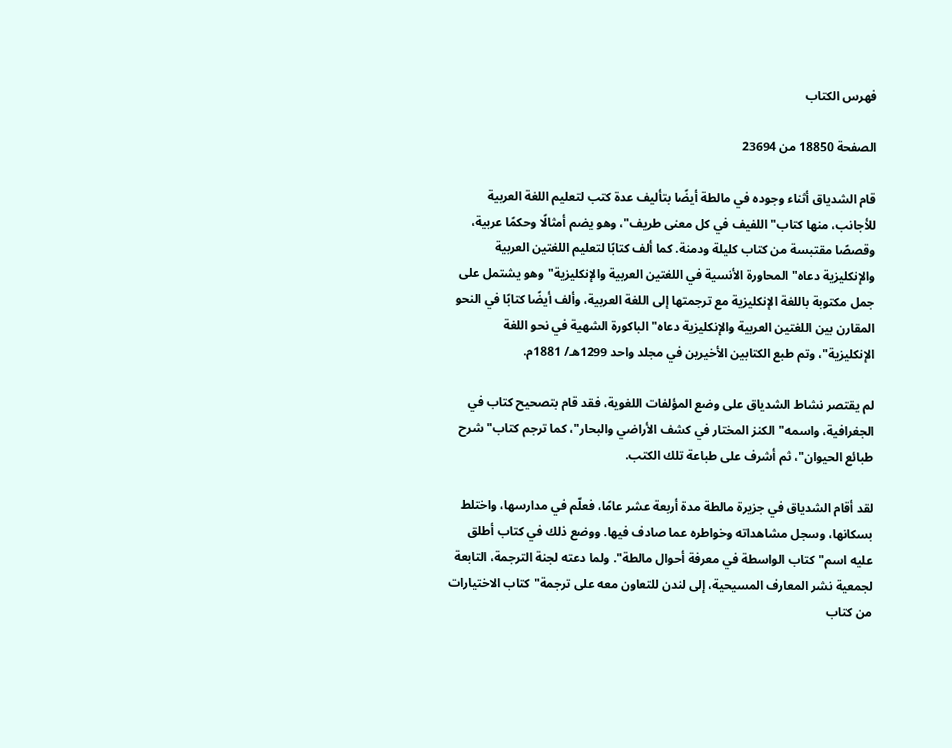فهرس الكتاب

الصفحة 18850 من 23694

قام الشدياق أثناء وجوده في مالطة أيضًا بتأليف عدة كتب لتعليم اللغة العربية للأجانب، منها كتاب"اللفيف في كل معنى طريف"، وهو يضم أمثالًا وحكمًا عربية، وقصصًا مقتبسة من كتاب كليلة ودمنة. كما ألف كتابًا لتعليم اللغتين العربية والإنكليزية دعاه"المحاورة الأنسية في اللغتين العربية والإنكليزية"وهو يشتمل على جمل مكتوبة باللغة الإنكليزية مع ترجمتها إلى اللغة العربية، وألف أيضًا كتابًا في النحو المقارن بين اللغتين العربية والإنكليزية دعاه"الباكورة الشهية في نحو اللغة الإنكليزية"، وتم طبع الكتابين الأخيرين في مجلد واحد 1299هـ/ 1881م.

لم يقتصر نشاط الشدياق على وضع المؤلفات اللغوية، فقد قام بتصحيح كتاب في الجغرافية، واسمه"الكنز المختار في كشف الأراضي والبحار"، كما ترجم كتاب"شرح طبائع الحيوان"، ثم أشرف على طباعة تلك الكتب.

لقد أقام الشدياق في جزيرة مالطة مدة أربعة عشر عامًا، فعلّم في مدارسها، واختلط بسكانها، وسجل مشاهداته وخواطره عما صادف فيها. ووضع ذلك في كتاب أطلق عليه اسم"كتاب الواسطة في معرفة أحوال مالطة". ولما دعته لجنة الترجمة، التابعة لجمعية نشر المعارف المسيحية، إلى لندن للتعاون معه على ترجمة"كتاب الاختيارات من كتاب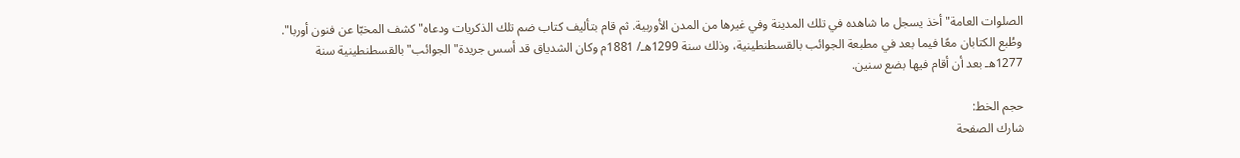الصلوات العامة"أخذ يسجل ما شاهده في تلك المدينة وفي غيرها من المدن الأوربية. ثم قام بتأليف كتاب ضم تلك الذكريات ودعاه"كشف المخبّا عن فنون أوربا". وطُبع الكتابان معًا فيما بعد في مطبعة الجوائب بالقسطنطينية، وذلك سنة 1299هـ/ 1881م وكان الشدياق قد أسس جريدة"الجوائب"بالقسطنطينية سنة 1277هـ بعد أن أقام فيها بضع سنين.

حجم الخط:
شارك الصفحة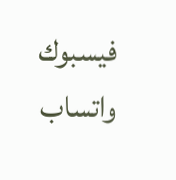فيسبوك واتساب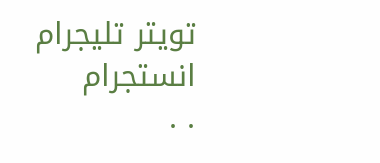تويتر تليجرام انستجرام
. .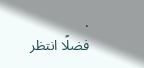.
فضلًا انتظر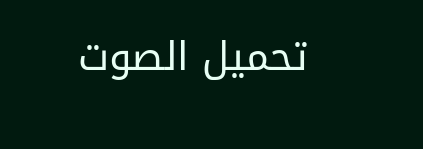تحميل الصوت